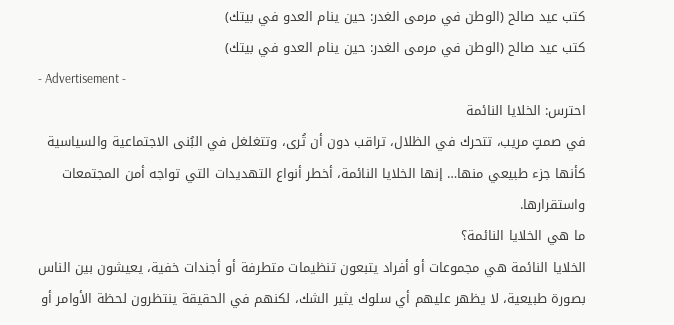كتب عيد صالح (الوطن في مرمى الغدر: حين ينام العدو في بيتك)
كتب عيد صالح (الوطن في مرمى الغدر: حين ينام العدو في بيتك)
- Advertisement -
احترس: الخلايا النائمة
في صمتٍ مريب، تتحرك في الظلال، تراقب دون أن تُرى، وتتغلغل في البُنى الاجتماعية والسياسية كأنها جزء طبيعي منها… إنها الخلايا النائمة، أخطر أنواع التهديدات التي تواجه أمن المجتمعات واستقرارها.
ما هي الخلايا النائمة؟
الخلايا النائمة هي مجموعات أو أفراد يتبعون تنظيمات متطرفة أو أجندات خفية، يعيشون بين الناس بصورة طبيعية، لا يظهر عليهم أي سلوك يثير الشك، لكنهم في الحقيقة ينتظرون لحظة الأوامر أو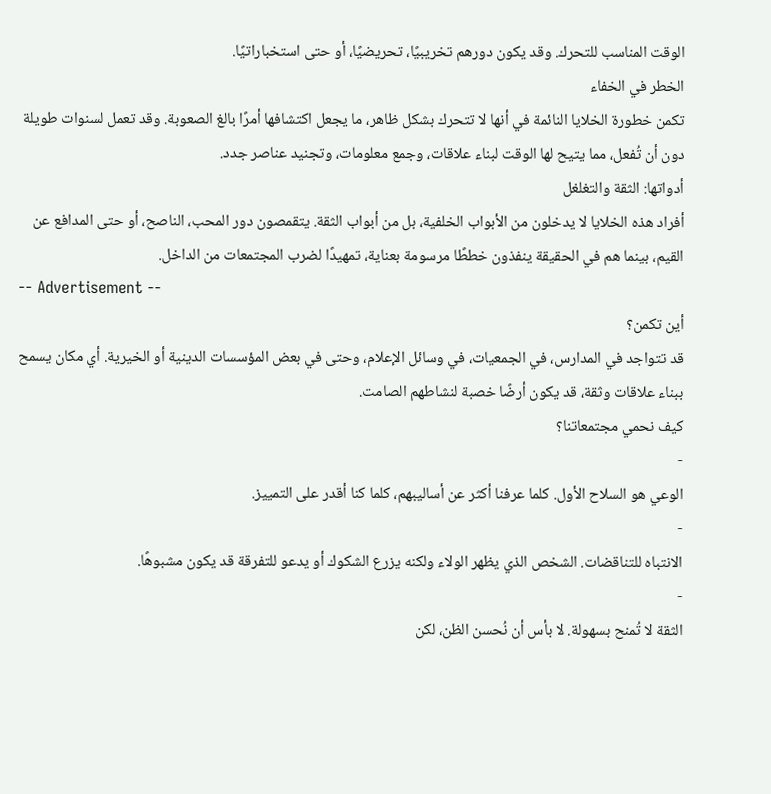الوقت المناسب للتحرك. وقد يكون دورهم تخريبيًا، تحريضيًا، أو حتى استخباراتيًا.
الخطر في الخفاء
تكمن خطورة الخلايا النائمة في أنها لا تتحرك بشكل ظاهر، ما يجعل اكتشافها أمرًا بالغ الصعوبة. وقد تعمل لسنوات طويلة دون أن تُفعل، مما يتيح لها الوقت لبناء علاقات، وجمع معلومات، وتجنيد عناصر جدد.
أدواتها: الثقة والتغلغل
أفراد هذه الخلايا لا يدخلون من الأبواب الخلفية، بل من أبواب الثقة. يتقمصون دور المحب، الناصح، أو حتى المدافع عن القيم، بينما هم في الحقيقة ينفذون خططًا مرسومة بعناية، تمهيدًا لضرب المجتمعات من الداخل.
-- Advertisement --
أين تكمن؟
قد تتواجد في المدارس، في الجمعيات، في وسائل الإعلام، وحتى في بعض المؤسسات الدينية أو الخيرية. أي مكان يسمح ببناء علاقات وثقة، قد يكون أرضًا خصبة لنشاطهم الصامت.
كيف نحمي مجتمعاتنا؟
-
الوعي هو السلاح الأول. كلما عرفنا أكثر عن أساليبهم، كلما كنا أقدر على التمييز.
-
الانتباه للتناقضات. الشخص الذي يظهر الولاء ولكنه يزرع الشكوك أو يدعو للتفرقة قد يكون مشبوهًا.
-
الثقة لا تُمنح بسهولة. لا بأس أن نُحسن الظن، لكن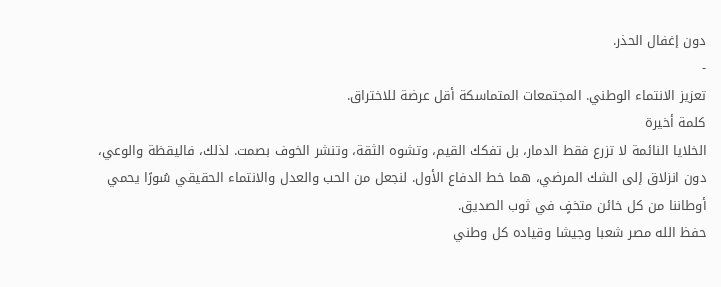دون إغفال الحذر.
-
تعزيز الانتماء الوطني. المجتمعات المتماسكة أقل عرضة للاختراق.
كلمة أخيرة
الخلايا النائمة لا تزرع فقط الدمار، بل تفكك القيم، وتشوه الثقة، وتنشر الخوف بصمت. لذلك، فاليقظة والوعي، دون انزلاق إلى الشك المرضي، هما خط الدفاع الأول. لنجعل من الحب والعدل والانتماء الحقيقي سُورًا يحمي أوطاننا من كل خائن متخفٍ في ثوب الصديق.
حفظ الله مصر شعبا وجيشا وقياده كل وطني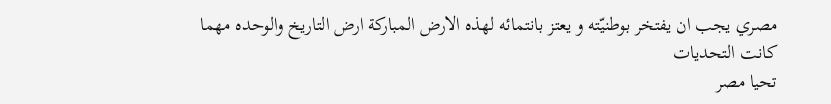مصري يجب ان يفتخر بوطنيّته و يعتز بانتمائه لهذه الارض المباركة ارض التاريخ والوحده مهما كانت التحديات
تحيا مصر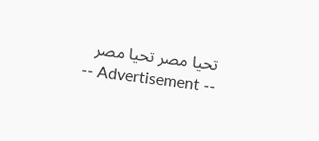تحيا مصر تحيا مصر
-- Advertisement --